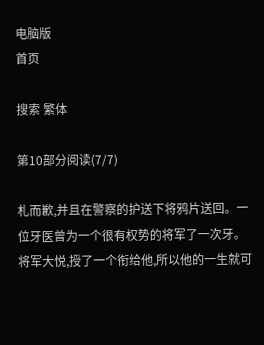电脑版
首页

搜索 繁体

第10部分阅读(7/7)

札而歉,并且在警察的护送下将鸦片送回。一位牙医曾为一个很有权势的将军了一次牙。将军大悦,授了一个衔给他,所以他的一生就可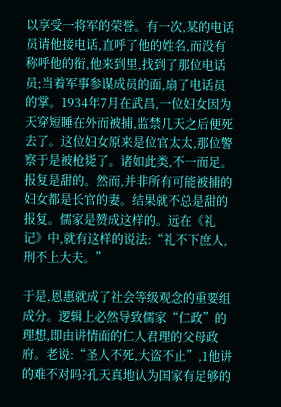以享受一将军的荣誉。有一次,某的电话员请他接电话,直呼了他的姓名,而没有称呼他的衔,他来到里,找到了那位电话员;当着军事参谋成员的面,扇了电话员的掌。1934年7月在武昌,一位妇女因为天穿短睡在外而被捕,监禁几天之后便死去了。这位妇女原来是位官太太,那位警察于是被枪毙了。诸如此类,不一而足。报复是甜的。然而,并非所有可能被捕的妇女都是长官的妻。结果就不总是甜的报复。儒家是赞成这样的。远在《礼记》中,就有这样的说法:“礼不下庶人,刑不上大夫。”

于是,恩惠就成了社会等级观念的重要组成分。逻辑上必然导致儒家“仁政”的理想,即由讲情面的仁人君理的父母政府。老说:“圣人不死,大盗不止”,1他讲的难不对吗?孔天真地认为国家有足够的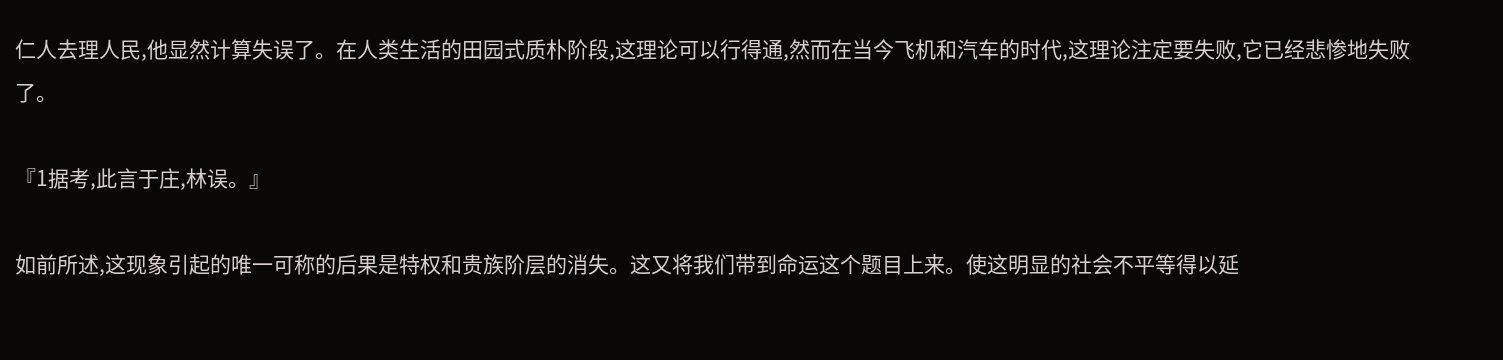仁人去理人民,他显然计算失误了。在人类生活的田园式质朴阶段,这理论可以行得通,然而在当今飞机和汽车的时代,这理论注定要失败,它已经悲惨地失败了。

『1据考,此言于庄,林误。』

如前所述,这现象引起的唯一可称的后果是特权和贵族阶层的消失。这又将我们带到命运这个题目上来。使这明显的社会不平等得以延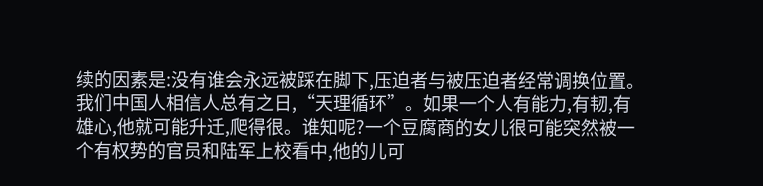续的因素是:没有谁会永远被踩在脚下,压迫者与被压迫者经常调换位置。我们中国人相信人总有之日,“天理循环”。如果一个人有能力,有韧,有雄心,他就可能升迁,爬得很。谁知呢?一个豆腐商的女儿很可能突然被一个有权势的官员和陆军上校看中,他的儿可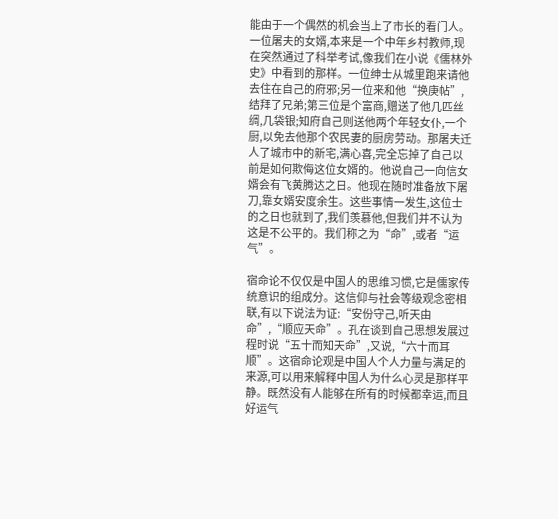能由于一个偶然的机会当上了市长的看门人。一位屠夫的女婿,本来是一个中年乡村教师,现在突然通过了科举考试,像我们在小说《儒林外史》中看到的那样。一位绅士从城里跑来请他去住在自己的府邪;另一位来和他“换庚帖”,结拜了兄弟;第三位是个富商,赠送了他几匹丝绸,几袋银;知府自己则送他两个年轻女仆,一个厨,以免去他那个农民妻的厨房劳动。那屠夫迁人了城市中的新宅,满心喜,完全忘掉了自己以前是如何欺侮这位女婿的。他说自己一向信女婿会有飞黄腾达之日。他现在随时准备放下屠刀,靠女婿安度余生。这些事情一发生,这位士的之日也就到了,我们羡慕他,但我们并不认为这是不公平的。我们称之为“命”,或者“运气”。

宿命论不仅仅是中国人的思维习惯,它是儒家传统意识的组成分。这信仰与社会等级观念密相联,有以下说法为证:“安份守己,听天由命”,“顺应天命”。孔在谈到自己思想发展过程时说“五十而知天命”,又说,“六十而耳顺”。这宿命论观是中国人个人力量与满足的来源,可以用来解释中国人为什么心灵是那样平静。既然没有人能够在所有的时候都幸运,而且好运气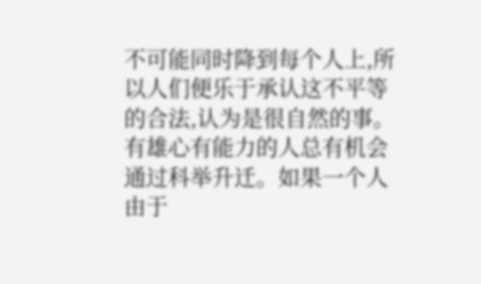不可能同时降到每个人上,所以人们便乐于承认这不平等的合法,认为是很自然的事。有雄心有能力的人总有机会通过科举升迁。如果一个人由于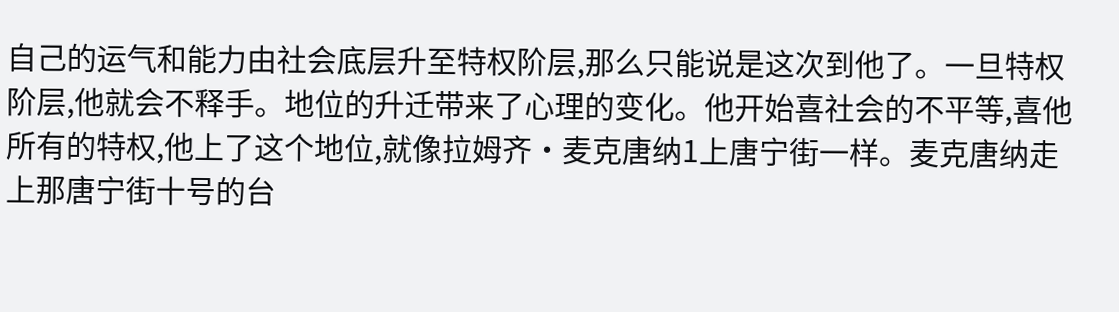自己的运气和能力由社会底层升至特权阶层,那么只能说是这次到他了。一旦特权阶层,他就会不释手。地位的升迁带来了心理的变化。他开始喜社会的不平等,喜他所有的特权,他上了这个地位,就像拉姆齐·麦克唐纳1上唐宁街一样。麦克唐纳走上那唐宁街十号的台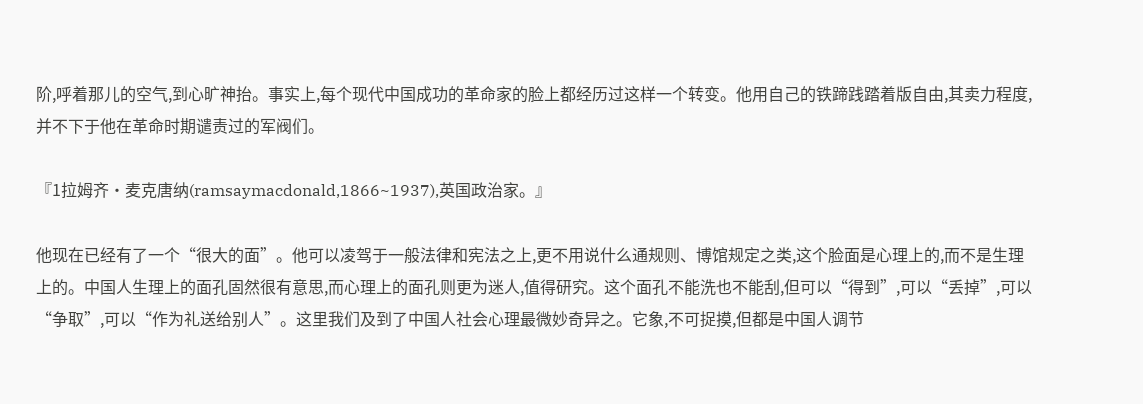阶,呼着那儿的空气,到心旷神抬。事实上,每个现代中国成功的革命家的脸上都经历过这样一个转变。他用自己的铁蹄践踏着版自由,其卖力程度,并不下于他在革命时期谴责过的军阀们。

『1拉姆齐·麦克唐纳(ramsaymacdonald,1866~1937),英国政治家。』

他现在已经有了一个“很大的面”。他可以凌驾于一般法律和宪法之上,更不用说什么通规则、博馆规定之类,这个脸面是心理上的,而不是生理上的。中国人生理上的面孔固然很有意思,而心理上的面孔则更为迷人,值得研究。这个面孔不能洗也不能刮,但可以“得到”,可以“丢掉”,可以“争取”,可以“作为礼送给别人”。这里我们及到了中国人社会心理最微妙奇异之。它象,不可捉摸,但都是中国人调节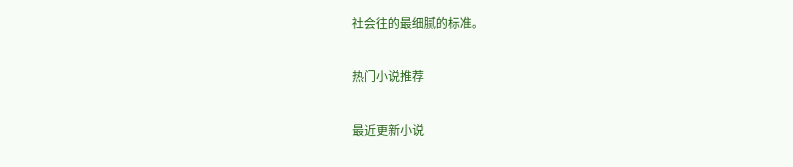社会往的最细腻的标准。

热门小说推荐

最近更新小说